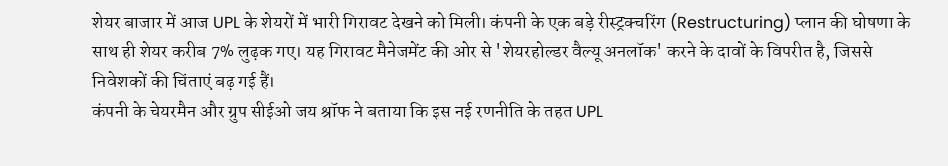शेयर बाजार में आज UPL के शेयरों में भारी गिरावट देखने को मिली। कंपनी के एक बड़े रीस्ट्रक्चरिंग (Restructuring) प्लान की घोषणा के साथ ही शेयर करीब 7% लुढ़क गए। यह गिरावट मैनेजमेंट की ओर से 'शेयरहोल्डर वैल्यू अनलॉक' करने के दावों के विपरीत है, जिससे निवेशकों की चिंताएं बढ़ गई हैं।
कंपनी के चेयरमैन और ग्रुप सीईओ जय श्रॉफ ने बताया कि इस नई रणनीति के तहत UPL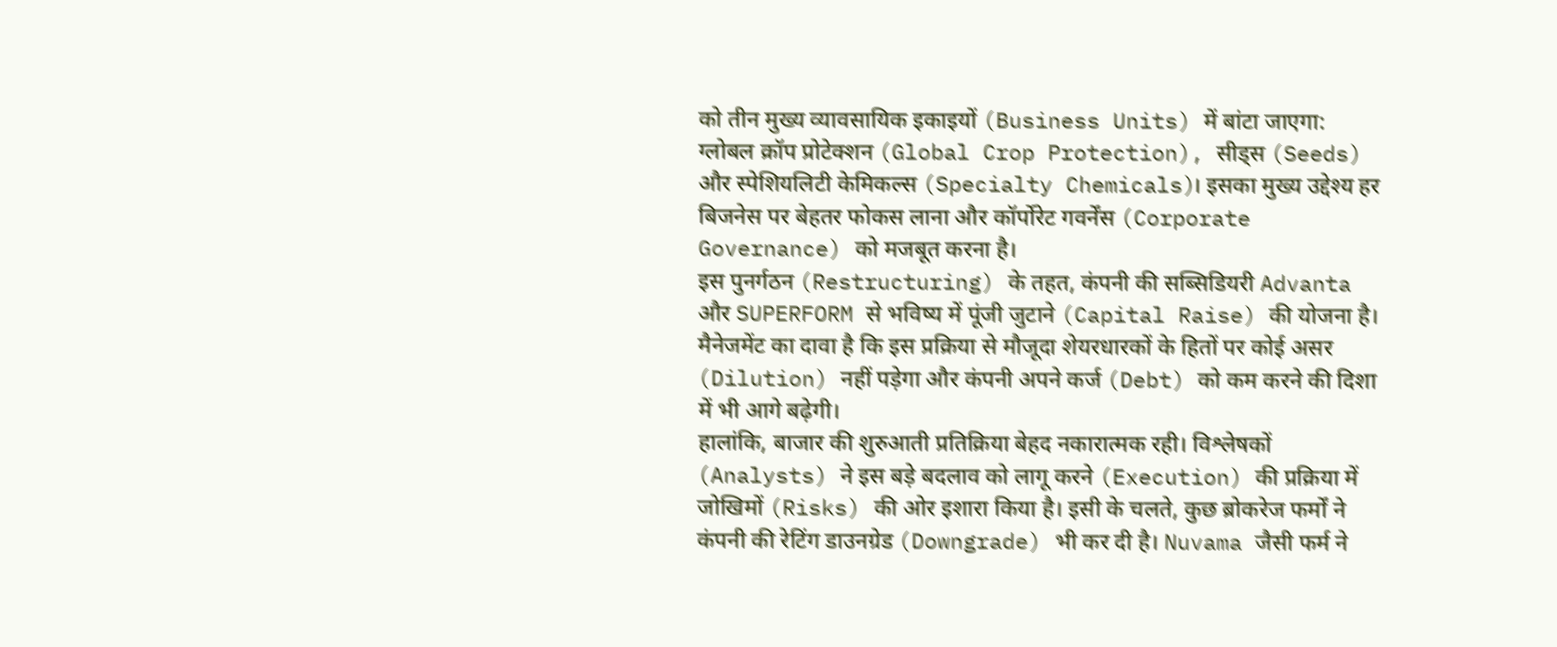को तीन मुख्य व्यावसायिक इकाइयों (Business Units) में बांटा जाएगा: ग्लोबल क्रॉप प्रोटेक्शन (Global Crop Protection), सीड्स (Seeds) और स्पेशियलिटी केमिकल्स (Specialty Chemicals)। इसका मुख्य उद्देश्य हर बिजनेस पर बेहतर फोकस लाना और कॉर्पोरेट गवर्नेंस (Corporate Governance) को मजबूत करना है।
इस पुनर्गठन (Restructuring) के तहत, कंपनी की सब्सिडियरी Advanta और SUPERFORM से भविष्य में पूंजी जुटाने (Capital Raise) की योजना है। मैनेजमेंट का दावा है कि इस प्रक्रिया से मौजूदा शेयरधारकों के हितों पर कोई असर (Dilution) नहीं पड़ेगा और कंपनी अपने कर्ज (Debt) को कम करने की दिशा में भी आगे बढ़ेगी।
हालांकि, बाजार की शुरुआती प्रतिक्रिया बेहद नकारात्मक रही। विश्लेषकों (Analysts) ने इस बड़े बदलाव को लागू करने (Execution) की प्रक्रिया में जोखिमों (Risks) की ओर इशारा किया है। इसी के चलते, कुछ ब्रोकरेज फर्मों ने कंपनी की रेटिंग डाउनग्रेड (Downgrade) भी कर दी है। Nuvama जैसी फर्म ने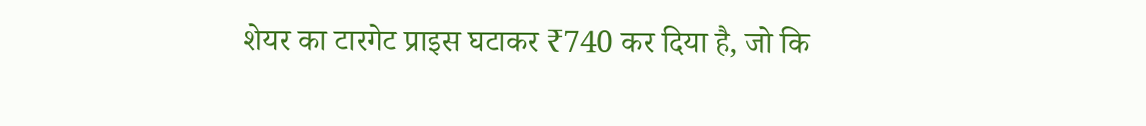शेयर का टारगेट प्राइस घटाकर ₹740 कर दिया है, जो कि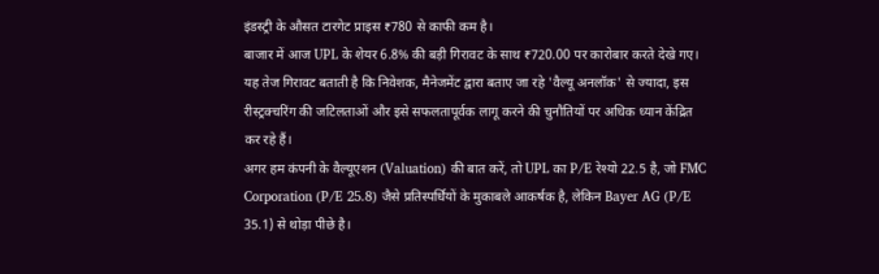इंडस्ट्री के औसत टारगेट प्राइस ₹780 से काफी कम है।
बाजार में आज UPL के शेयर 6.8% की बड़ी गिरावट के साथ ₹720.00 पर कारोबार करते देखे गए। यह तेज गिरावट बताती है कि निवेशक, मैनेजमेंट द्वारा बताए जा रहे 'वैल्यू अनलॉक' से ज्यादा, इस रीस्ट्रक्चरिंग की जटिलताओं और इसे सफलतापूर्वक लागू करने की चुनौतियों पर अधिक ध्यान केंद्रित कर रहे हैं।
अगर हम कंपनी के वैल्यूएशन (Valuation) की बात करें, तो UPL का P/E रेश्यो 22.5 है, जो FMC Corporation (P/E 25.8) जैसे प्रतिस्पर्धियों के मुकाबले आकर्षक है, लेकिन Bayer AG (P/E 35.1) से थोड़ा पीछे है।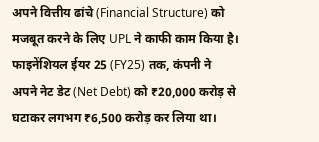अपने वित्तीय ढांचे (Financial Structure) को मजबूत करने के लिए UPL ने काफी काम किया है। फाइनेंशियल ईयर 25 (FY25) तक, कंपनी ने अपने नेट डेट (Net Debt) को ₹20,000 करोड़ से घटाकर लगभग ₹6,500 करोड़ कर लिया था।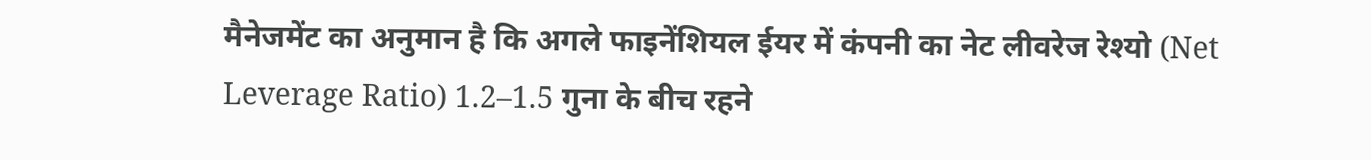मैनेजमेंट का अनुमान है कि अगले फाइनेंशियल ईयर में कंपनी का नेट लीवरेज रेश्यो (Net Leverage Ratio) 1.2–1.5 गुना के बीच रहने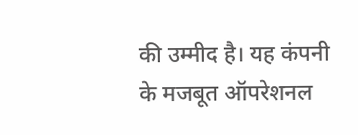की उम्मीद है। यह कंपनी के मजबूत ऑपरेशनल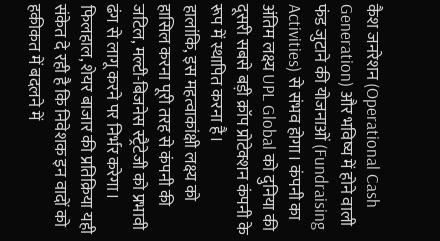कैश जनरेशन (Operational Cash Generation) और भविष्य में होने वाली फंड जुटाने की योजनाओं (Fundraising Activities) से संभव होगा। कंपनी का अंतिम लक्ष्य UPL Global को दुनिया की दूसरी सबसे बड़ी क्रॉप प्रोटेक्शन कंपनी के रूप में स्थापित करना है।
हालांकि, इस महत्वाकांक्षी लक्ष्य को हासिल करना पूरी तरह से कंपनी की जटिल, मल्टी-बिजनेस स्ट्रैटेजी को प्रभावी ढंग से लागू करने पर निर्भर करेगा। फिलहाल, शेयर बाजार की प्रतिक्रिया यही संकेत दे रही है कि निवेशक इन वादों को हकीकत में बदलने में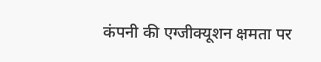कंपनी की एग्जीक्यूशन क्षमता पर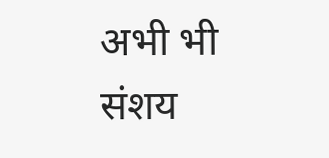अभी भी संशय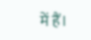में हैं।